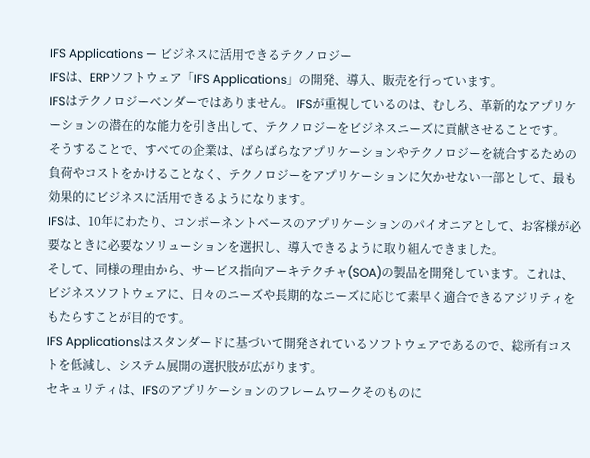IFS Applications — ビジネスに活用できるテクノロジー
IFSは、ERPソフトウェア「IFS Applications」の開発、導入、販売を行っています。
IFSはテクノロジーベンダーではありません。 IFSが重視しているのは、むしろ、革新的なアプリケーションの潜在的な能力を引き出して、テクノロジーをビジネスニーズに貢献させることです。
そうすることで、すべての企業は、ばらばらなアプリケーションやテクノロジーを統合するための負荷やコストをかけることなく、テクノロジーをアプリケーションに欠かせない一部として、最も効果的にビジネスに活用できるようになります。
IFSは、10年にわたり、コンポーネントベースのアプリケーションのパイオニアとして、お客様が必要なときに必要なソリューションを選択し、導入できるように取り組んできました。
そして、同様の理由から、サービス指向アーキテクチャ(SOA)の製品を開発しています。これは、ビジネスソフトウェアに、日々のニーズや長期的なニーズに応じて素早く適合できるアジリティをもたらすことが目的です。
IFS Applicationsはスタンダードに基づいて開発されているソフトウェアであるので、総所有コストを低減し、システム展開の選択肢が広がります。
セキュリティは、IFSのアプリケーションのフレームワークそのものに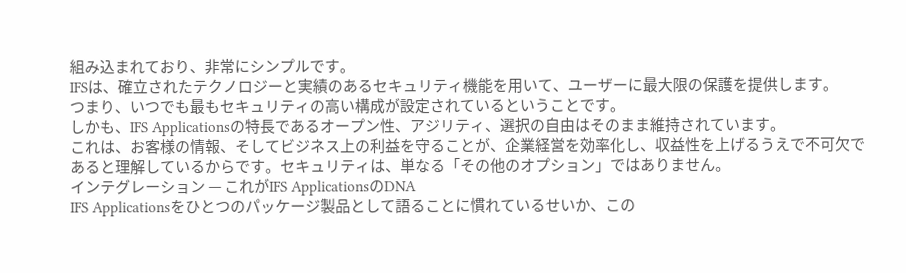組み込まれており、非常にシンプルです。
IFSは、確立されたテクノロジーと実績のあるセキュリティ機能を用いて、ユーザーに最大限の保護を提供します。
つまり、いつでも最もセキュリティの高い構成が設定されているということです。
しかも、IFS Applicationsの特長であるオープン性、アジリティ、選択の自由はそのまま維持されています。
これは、お客様の情報、そしてビジネス上の利益を守ることが、企業経営を効率化し、収益性を上げるうえで不可欠であると理解しているからです。セキュリティは、単なる「その他のオプション」ではありません。
インテグレーション — これがIFS ApplicationsのDNA
IFS Applicationsをひとつのパッケージ製品として語ることに慣れているせいか、この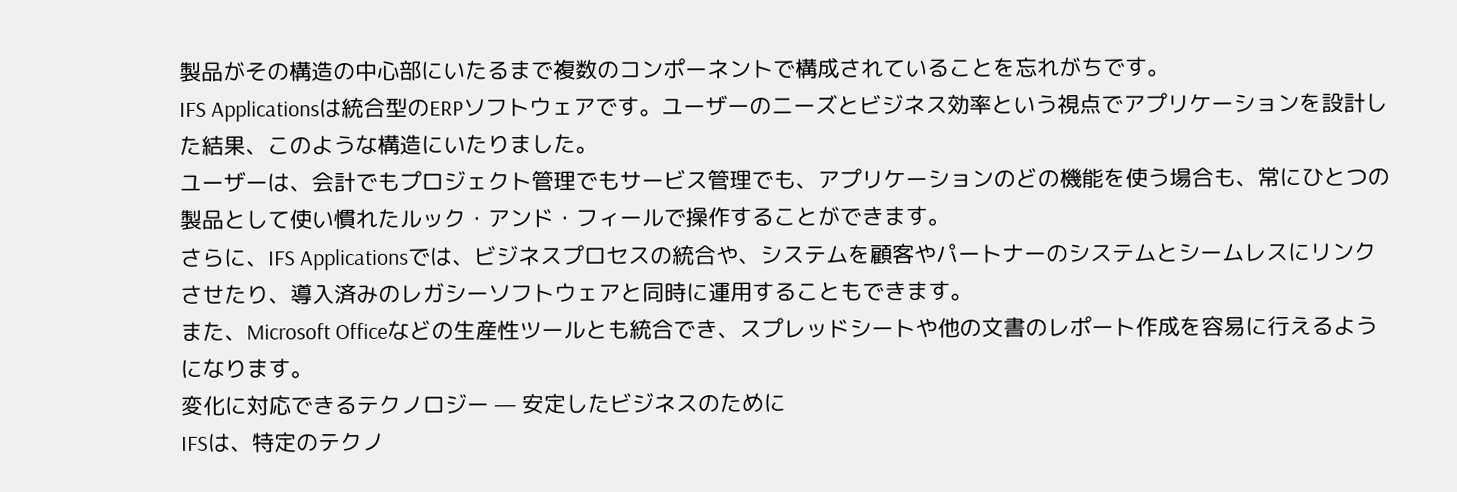製品がその構造の中心部にいたるまで複数のコンポーネントで構成されていることを忘れがちです。
IFS Applicationsは統合型のERPソフトウェアです。ユーザーのニーズとビジネス効率という視点でアプリケーションを設計した結果、このような構造にいたりました。
ユーザーは、会計でもプロジェクト管理でもサービス管理でも、アプリケーションのどの機能を使う場合も、常にひとつの製品として使い慣れたルック・アンド・フィールで操作することができます。
さらに、IFS Applicationsでは、ビジネスプロセスの統合や、システムを顧客やパートナーのシステムとシームレスにリンクさせたり、導入済みのレガシーソフトウェアと同時に運用することもできます。
また、Microsoft Officeなどの生産性ツールとも統合でき、スプレッドシートや他の文書のレポート作成を容易に行えるようになります。
変化に対応できるテクノロジー — 安定したビジネスのために
IFSは、特定のテクノ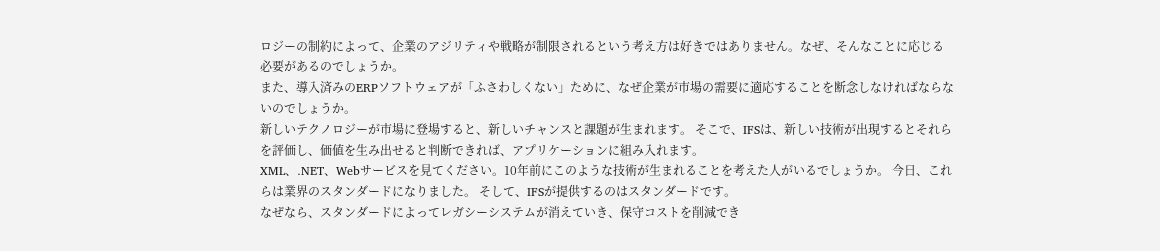ロジーの制約によって、企業のアジリティや戦略が制限されるという考え方は好きではありません。なぜ、そんなことに応じる必要があるのでしょうか。
また、導入済みのERPソフトウェアが「ふさわしくない」ために、なぜ企業が市場の需要に適応することを断念しなければならないのでしょうか。
新しいテクノロジーが市場に登場すると、新しいチャンスと課題が生まれます。 そこで、IFSは、新しい技術が出現するとそれらを評価し、価値を生み出せると判断できれば、アプリケーションに組み入れます。
XML、.NET、Webサービスを見てください。10年前にこのような技術が生まれることを考えた人がいるでしょうか。 今日、これらは業界のスタンダードになりました。 そして、IFSが提供するのはスタンダードです。
なぜなら、スタンダードによってレガシーシステムが消えていき、保守コストを削減でき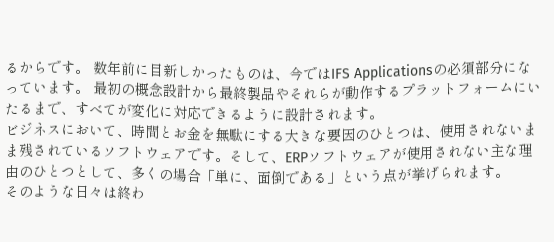るからです。 数年前に目新しかったものは、今ではIFS Applicationsの必須部分になっています。 最初の概念設計から最終製品やそれらが動作するプラットフォームにいたるまで、すべてが変化に対応できるように設計されます。
ビジネスにおいて、時間とお金を無駄にする大きな要因のひとつは、使用されないまま残されているソフトウェアです。そして、ERPソフトウェアが使用されない主な理由のひとつとして、多くの場合「単に、面倒である」という点が挙げられます。
そのような日々は終わ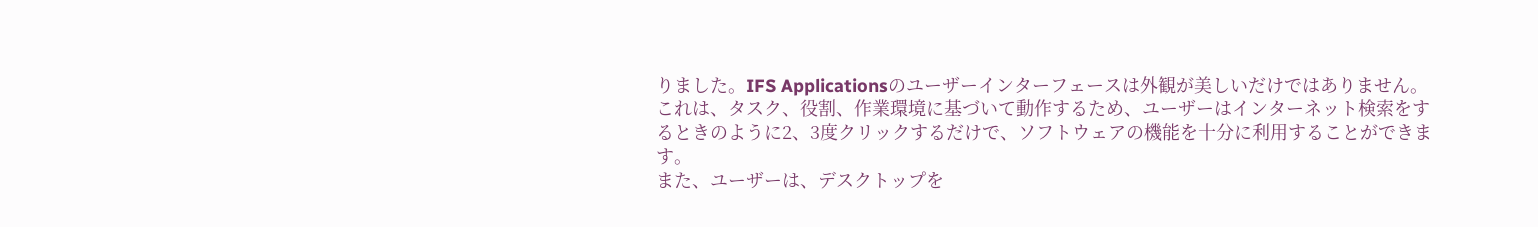りました。IFS Applicationsのユーザーインターフェースは外観が美しいだけではありません。これは、タスク、役割、作業環境に基づいて動作するため、ユーザーはインターネット検索をするときのように2、3度クリックするだけで、ソフトウェアの機能を十分に利用することができます。
また、ユーザーは、デスクトップを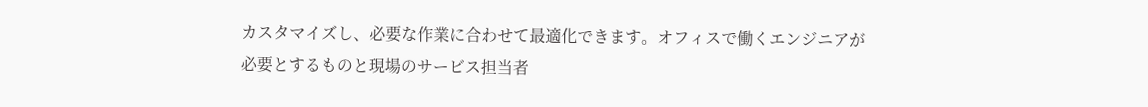カスタマイズし、必要な作業に合わせて最適化できます。オフィスで働くエンジニアが必要とするものと現場のサービス担当者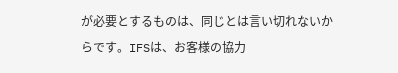が必要とするものは、同じとは言い切れないからです。IFSは、お客様の協力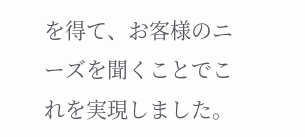を得て、お客様のニーズを聞くことでこれを実現しました。